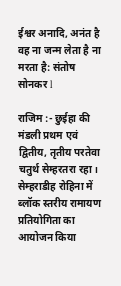ईश्वर अनादि, अनंत है वह ना जन्म लेता है ना मरता है: संतोष सोनकर l

राजिम :- छुईहा की मंडली प्रथम एवं द्वितीय, तृतीय परतेवा चतुर्थ सेम्हरतरा रहा। सेम्हराडीह रोहिना में ब्लॉक स्तरीय रामायण प्रतियोगिता का आयोजन किया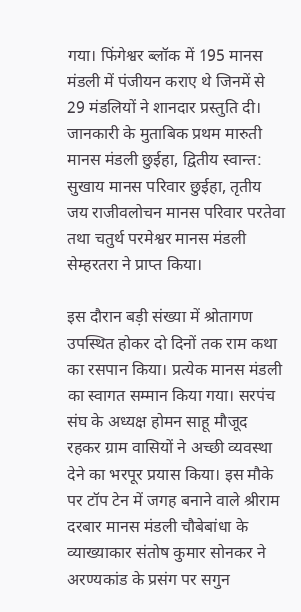गया। फिंगेश्वर ब्लॉक में 195 मानस मंडली में पंजीयन कराए थे जिनमें से 29 मंडलियों ने शानदार प्रस्तुति दी। जानकारी के मुताबिक प्रथम मारुती मानस मंडली छुईहा, द्वितीय स्वान्त: सुखाय मानस परिवार छुईहा, तृतीय जय राजीवलोचन मानस परिवार परतेवा तथा चतुर्थ परमेश्वर मानस मंडली सेम्हरतरा ने प्राप्त किया।

इस दौरान बड़ी संख्या में श्रोतागण उपस्थित होकर दो दिनों तक राम कथा का रसपान किया। प्रत्येक मानस मंडली का स्वागत सम्मान किया गया। सरपंच संघ के अध्यक्ष होमन साहू मौजूद रहकर ग्राम वासियों ने अच्छी व्यवस्था देने का भरपूर प्रयास किया। इस मौके पर टॉप टेन में जगह बनाने वाले श्रीराम दरबार मानस मंडली चौबेबांधा के व्याख्याकार संतोष कुमार सोनकर ने अरण्यकांड के प्रसंग पर सगुन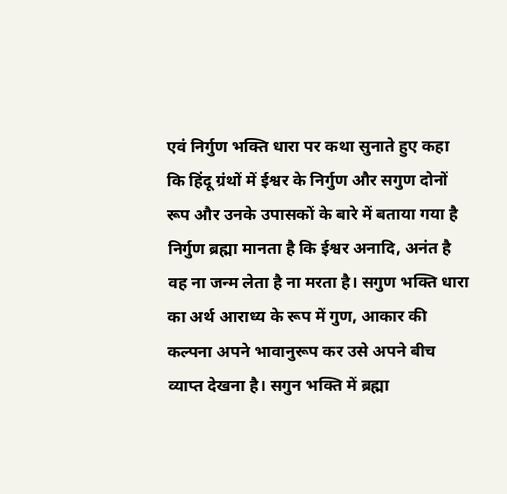एवं निर्गुण भक्ति धारा पर कथा सुनाते हुए कहा कि हिंदू ग्रंथों में ईश्वर के निर्गुण और सगुण दोनों रूप और उनके उपासकों के बारे में बताया गया है निर्गुण ब्रह्मा मानता है कि ईश्वर अनादि, अनंत है वह ना जन्म लेता है ना मरता है। सगुण भक्ति धारा का अर्थ आराध्य के रूप में गुण, आकार की कल्पना अपने भावानुरूप कर उसे अपने बीच व्याप्त देखना है। सगुन भक्ति में ब्रह्मा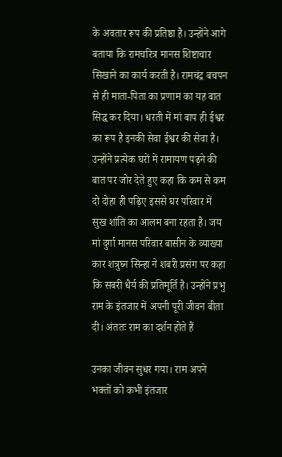के अवतार रूप की प्रतिष्ठा है। उन्होंने आगे बताया कि रामचरित्र मानस शिष्टाचार सिखाने का कार्य करती है। रामचंद्र बचपन से ही माता-पिता का प्रणाम का यह बात सिद्ध कर दिया। धरती में मां बाप ही ईश्वर का रूप है इनकी सेवा ईश्वर की सेवा है। उन्होंने प्रत्येक घरों में रामायण पढ़ने की बात पर जोर देते हुए कहा कि कम से कम दो दोहा ही पढ़िए इससे घर परिवार में सुख शांति का आलम बना रहता है। जय मां दुर्गा मानस परिवार बासीन के व्याख्या कार शत्रुघ्न सिन्हा ने शबरी प्रसंग पर कहा कि सबरी धैर्य की प्रतिमूर्ति है। उन्होंने प्रभु राम के इंतजार में अपनी पूरी जीवन बीता दी। अंततः राम का दर्शन होते हैं

उनका जीवन सुधर गया। राम अपने भक्तों को कभी इंतजार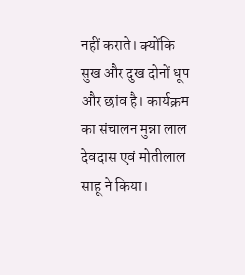नहीं कराते। क्योंकि सुख और दुख दोनों धूप और छांव है। कार्यक्रम का संचालन मुन्ना लाल देवदास एवं मोतीलाल साहू ने किया।